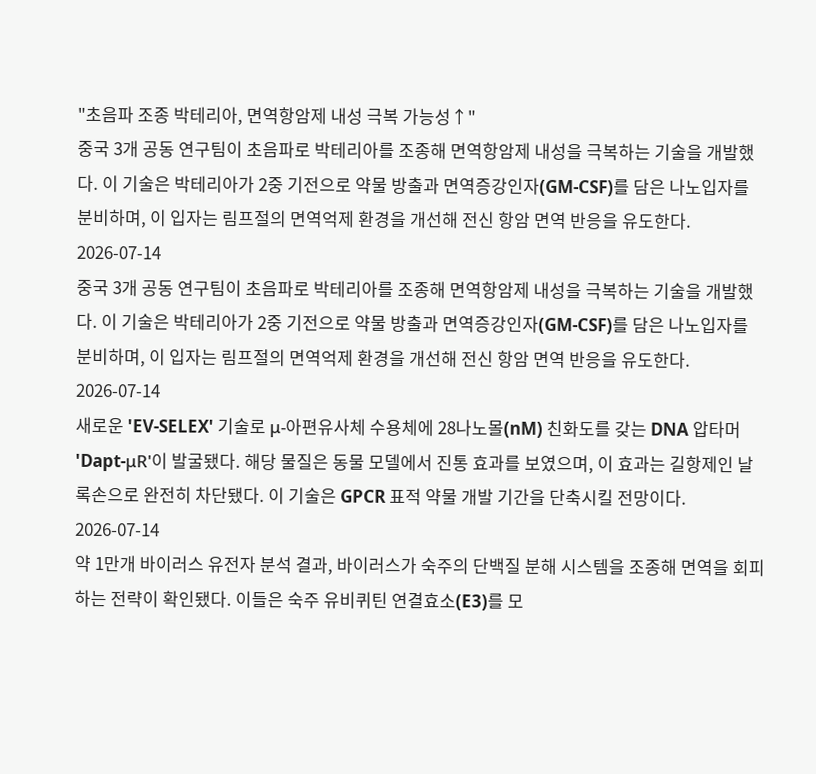"초음파 조종 박테리아, 면역항암제 내성 극복 가능성↑"
중국 3개 공동 연구팀이 초음파로 박테리아를 조종해 면역항암제 내성을 극복하는 기술을 개발했다. 이 기술은 박테리아가 2중 기전으로 약물 방출과 면역증강인자(GM-CSF)를 담은 나노입자를 분비하며, 이 입자는 림프절의 면역억제 환경을 개선해 전신 항암 면역 반응을 유도한다.
2026-07-14
중국 3개 공동 연구팀이 초음파로 박테리아를 조종해 면역항암제 내성을 극복하는 기술을 개발했다. 이 기술은 박테리아가 2중 기전으로 약물 방출과 면역증강인자(GM-CSF)를 담은 나노입자를 분비하며, 이 입자는 림프절의 면역억제 환경을 개선해 전신 항암 면역 반응을 유도한다.
2026-07-14
새로운 'EV-SELEX' 기술로 μ-아편유사체 수용체에 28나노몰(nM) 친화도를 갖는 DNA 압타머 'Dapt-μR'이 발굴됐다. 해당 물질은 동물 모델에서 진통 효과를 보였으며, 이 효과는 길항제인 날록손으로 완전히 차단됐다. 이 기술은 GPCR 표적 약물 개발 기간을 단축시킬 전망이다.
2026-07-14
약 1만개 바이러스 유전자 분석 결과, 바이러스가 숙주의 단백질 분해 시스템을 조종해 면역을 회피하는 전략이 확인됐다. 이들은 숙주 유비퀴틴 연결효소(E3)를 모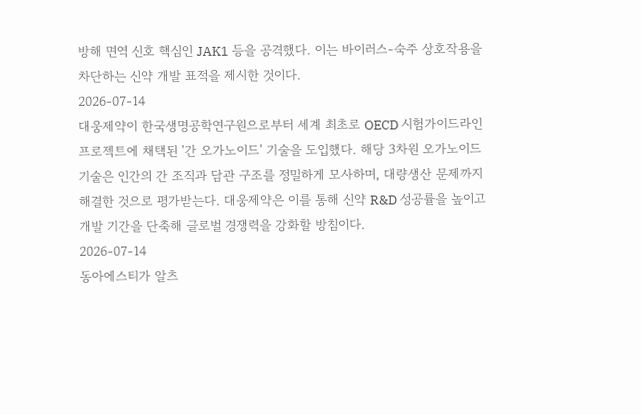방해 면역 신호 핵심인 JAK1 등을 공격했다. 이는 바이러스-숙주 상호작용을 차단하는 신약 개발 표적을 제시한 것이다.
2026-07-14
대웅제약이 한국생명공학연구원으로부터 세계 최초로 OECD 시험가이드라인 프로젝트에 채택된 '간 오가노이드' 기술을 도입했다. 해당 3차원 오가노이드 기술은 인간의 간 조직과 담관 구조를 정밀하게 모사하며, 대량생산 문제까지 해결한 것으로 평가받는다. 대웅제약은 이를 통해 신약 R&D 성공률을 높이고 개발 기간을 단축해 글로벌 경쟁력을 강화할 방침이다.
2026-07-14
동아에스티가 알츠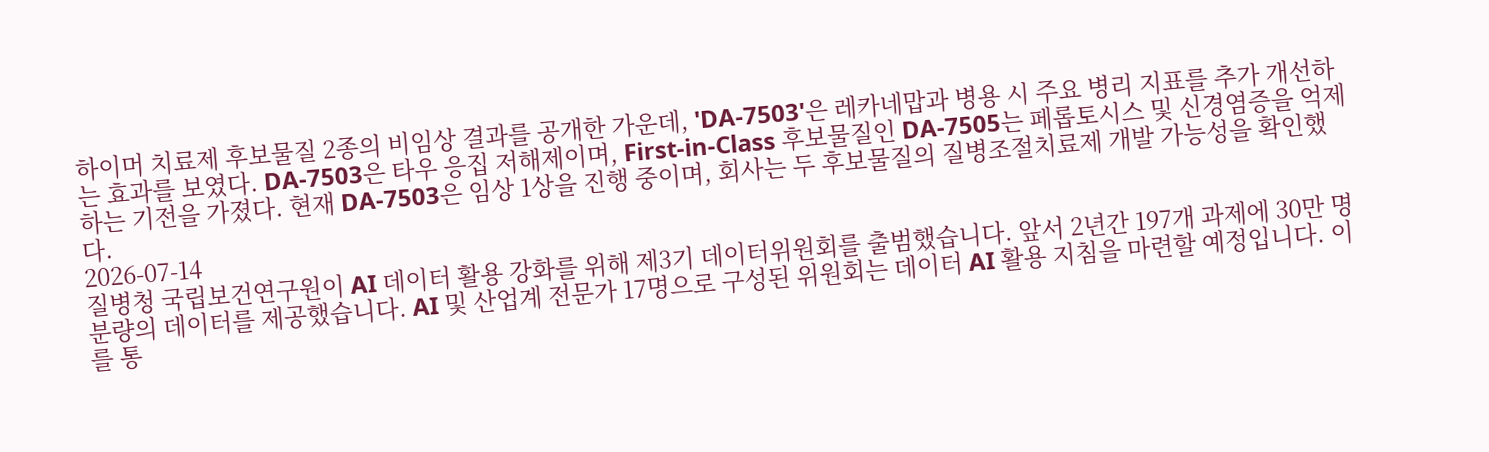하이머 치료제 후보물질 2종의 비임상 결과를 공개한 가운데, 'DA-7503'은 레카네맙과 병용 시 주요 병리 지표를 추가 개선하는 효과를 보였다. DA-7503은 타우 응집 저해제이며, First-in-Class 후보물질인 DA-7505는 페롭토시스 및 신경염증을 억제하는 기전을 가졌다. 현재 DA-7503은 임상 1상을 진행 중이며, 회사는 두 후보물질의 질병조절치료제 개발 가능성을 확인했다.
2026-07-14
질병청 국립보건연구원이 AI 데이터 활용 강화를 위해 제3기 데이터위원회를 출범했습니다. 앞서 2년간 197개 과제에 30만 명 분량의 데이터를 제공했습니다. AI 및 산업계 전문가 17명으로 구성된 위원회는 데이터 AI 활용 지침을 마련할 예정입니다. 이를 통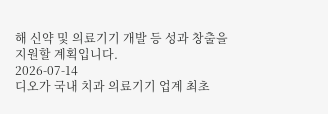해 신약 및 의료기기 개발 등 성과 창출을 지원할 계획입니다.
2026-07-14
디오가 국내 치과 의료기기 업계 최초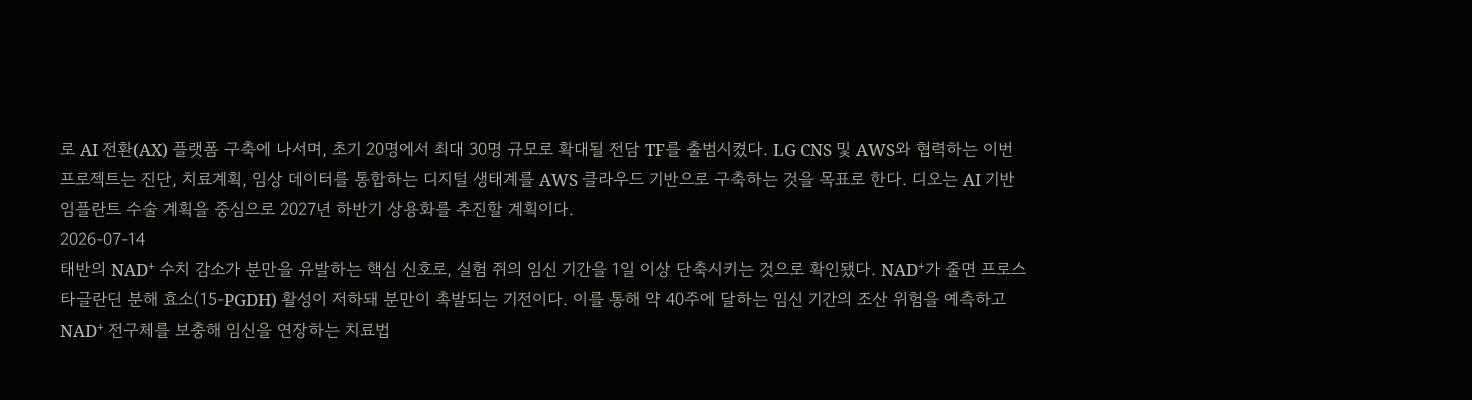로 AI 전환(AX) 플랫폼 구축에 나서며, 초기 20명에서 최대 30명 규모로 확대될 전담 TF를 출범시켰다. LG CNS 및 AWS와 협력하는 이번 프로젝트는 진단, 치료계획, 임상 데이터를 통합하는 디지털 생태계를 AWS 클라우드 기반으로 구축하는 것을 목표로 한다. 디오는 AI 기반 임플란트 수술 계획을 중심으로 2027년 하반기 상용화를 추진할 계획이다.
2026-07-14
태반의 NAD⁺ 수치 감소가 분만을 유발하는 핵심 신호로, 실험 쥐의 임신 기간을 1일 이상 단축시키는 것으로 확인됐다. NAD⁺가 줄면 프로스타글란딘 분해 효소(15-PGDH) 활성이 저하돼 분만이 촉발되는 기전이다. 이를 통해 약 40주에 달하는 임신 기간의 조산 위험을 예측하고 NAD⁺ 전구체를 보충해 임신을 연장하는 치료법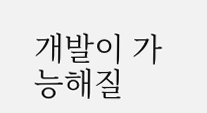개발이 가능해질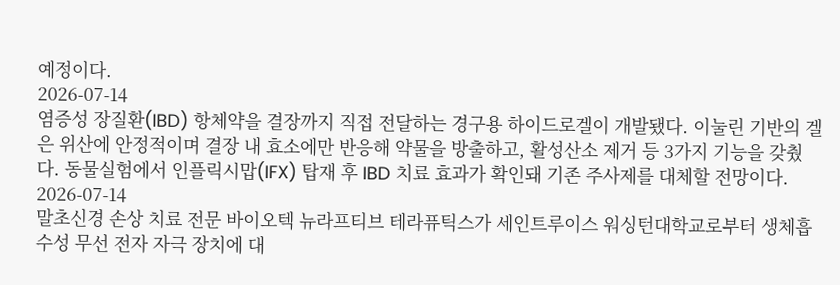예정이다.
2026-07-14
염증성 장질환(IBD) 항체약을 결장까지 직접 전달하는 경구용 하이드로겔이 개발됐다. 이눌린 기반의 겔은 위산에 안정적이며 결장 내 효소에만 반응해 약물을 방출하고, 활성산소 제거 등 3가지 기능을 갖췄다. 동물실험에서 인플릭시맙(IFX) 탑재 후 IBD 치료 효과가 확인돼 기존 주사제를 대체할 전망이다.
2026-07-14
말초신경 손상 치료 전문 바이오텍 뉴라프티브 테라퓨틱스가 세인트루이스 워싱턴대학교로부터 생체흡수성 무선 전자 자극 장치에 대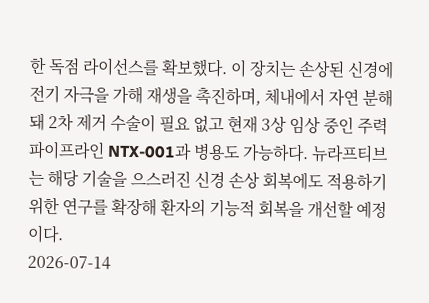한 독점 라이선스를 확보했다. 이 장치는 손상된 신경에 전기 자극을 가해 재생을 촉진하며, 체내에서 자연 분해돼 2차 제거 수술이 필요 없고 현재 3상 임상 중인 주력 파이프라인 NTX-001과 병용도 가능하다. 뉴라프티브는 해당 기술을 으스러진 신경 손상 회복에도 적용하기 위한 연구를 확장해 환자의 기능적 회복을 개선할 예정이다.
2026-07-14